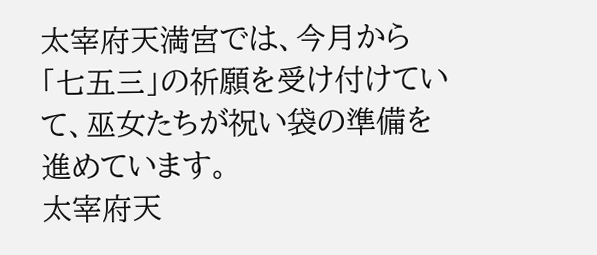太宰府天満宮では、今月から「七五三」の祈願を受け付けていて、巫女たちが祝い袋の準備を進めています。
太宰府天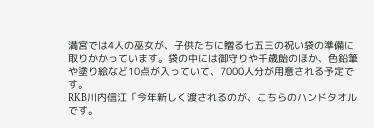満宮では4人の巫女が、子供たちに贈る七五三の祝い袋の準備に取りかかっています。袋の中には御守りや千歳飴のほか、色鉛筆や塗り絵など10点が入っていて、7000人分が用意される予定です。
RKB川内信江「今年新しく渡されるのが、こちらのハンドタオルです。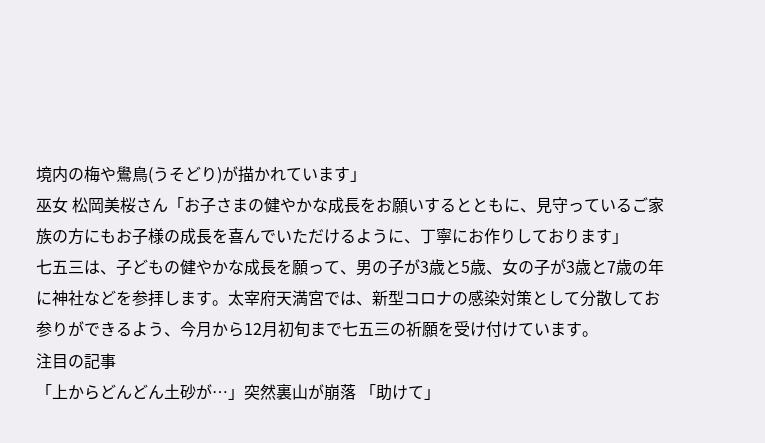境内の梅や鷽鳥(うそどり)が描かれています」
巫女 松岡美桜さん「お子さまの健やかな成長をお願いするとともに、見守っているご家族の方にもお子様の成長を喜んでいただけるように、丁寧にお作りしております」
七五三は、子どもの健やかな成長を願って、男の子が3歳と5歳、女の子が3歳と7歳の年に神社などを参拝します。太宰府天満宮では、新型コロナの感染対策として分散してお参りができるよう、今月から12月初旬まで七五三の祈願を受け付けています。
注目の記事
「上からどんどん土砂が…」突然裏山が崩落 「助けて」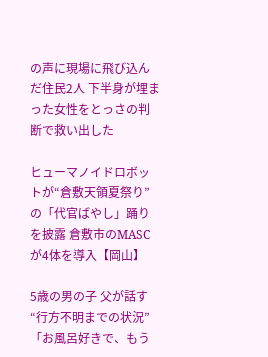の声に現場に飛び込んだ住民2人 下半身が埋まった女性をとっさの判断で救い出した

ヒューマノイドロボットが“倉敷天領夏祭り”の「代官ばやし」踊りを披露 倉敷市のMASCが4体を導入【岡山】

5歳の男の子 父が話す“行方不明までの状況”「お風呂好きで、もう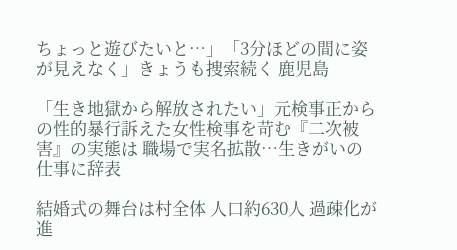ちょっと遊びたいと…」「3分ほどの間に姿が見えなく」きょうも捜索続く 鹿児島

「生き地獄から解放されたい」元検事正からの性的暴行訴えた女性検事を苛む『二次被害』の実態は 職場で実名拡散…生きがいの仕事に辞表

結婚式の舞台は村全体 人口約630人 過疎化が進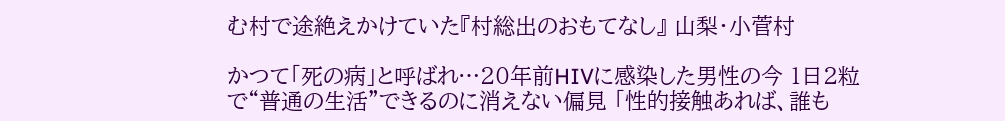む村で途絶えかけていた『村総出のおもてなし』 山梨・小菅村

かつて「死の病」と呼ばれ…20年前HIVに感染した男性の今 1日2粒で“普通の生活”できるのに消えない偏見 「性的接触あれば、誰も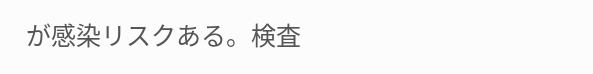が感染リスクある。検査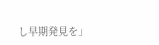し早期発見を」